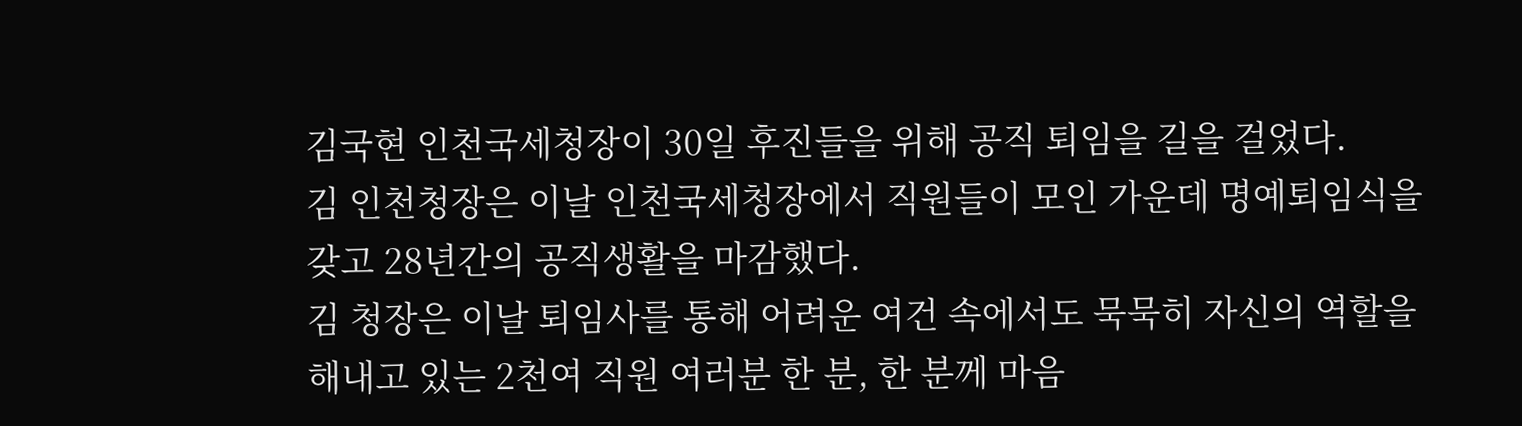김국현 인천국세청장이 30일 후진들을 위해 공직 퇴임을 길을 걸었다.
김 인천청장은 이날 인천국세청장에서 직원들이 모인 가운데 명예퇴임식을 갖고 28년간의 공직생활을 마감했다.
김 청장은 이날 퇴임사를 통해 어려운 여건 속에서도 묵묵히 자신의 역할을 해내고 있는 2천여 직원 여러분 한 분, 한 분께 마음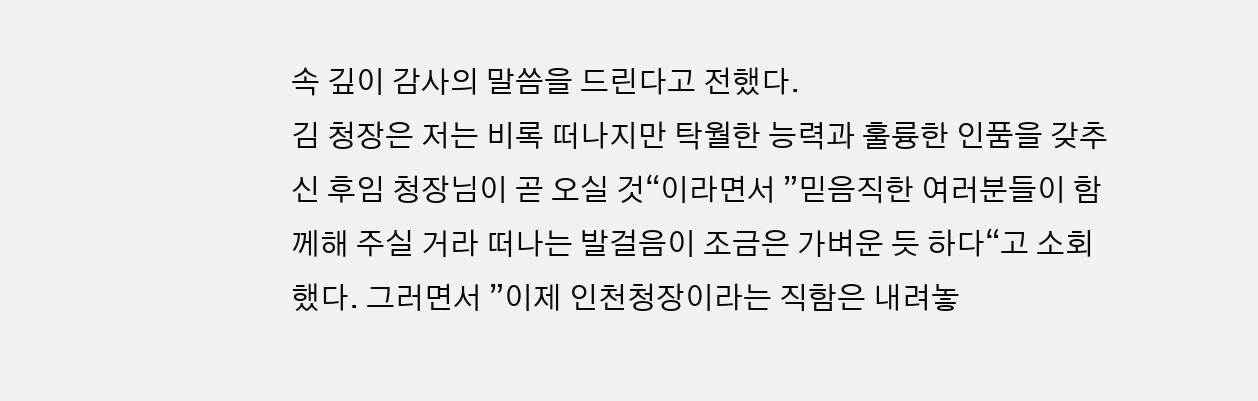속 깊이 감사의 말씀을 드린다고 전했다.
김 청장은 저는 비록 떠나지만 탁월한 능력과 훌륭한 인품을 갖추신 후임 청장님이 곧 오실 것“이라면서 ”믿음직한 여러분들이 함께해 주실 거라 떠나는 발걸음이 조금은 가벼운 듯 하다“고 소회했다. 그러면서 ”이제 인천청장이라는 직함은 내려놓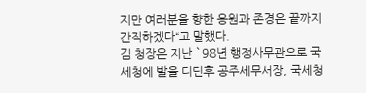지만 여러분을 향한 응원과 존경은 끝까지 간직하겠다“고 말했다.
김 청장은 지난 `98년 행정사무관으로 국세청에 발을 디딘후 공주세무서장, 국세청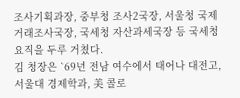조사기획과장, 중부청 조사2국장, 서울청 국제거래조사국장, 국세청 자산과세국장 등 국세청 요직을 두루 거쳤다.
김 청장은 `69년 전남 여수에서 태어나 대전고, 서울대 경제학과, 美 콜로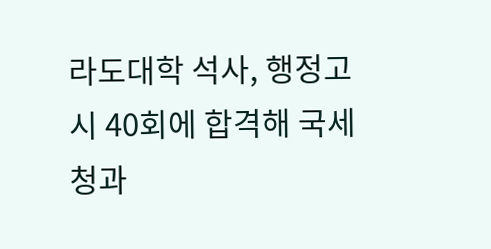라도대학 석사, 행정고시 40회에 합격해 국세청과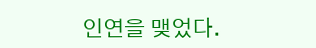인연을 맺었다.